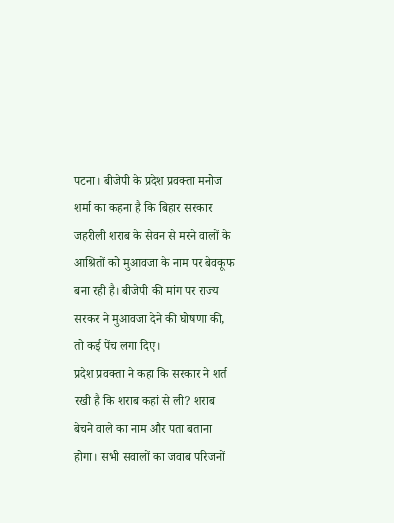पटना। बीजेपी के प्रदेश प्रवक्ता मनोज शर्मा का कहना है कि बिहार सरकार जहरीली शराब के सेवन से मरने वालों के आश्रितों को मुआवजा के नाम पर बेवकूफ बना रही है। बीजेपी की मांग पर राज्य सरकर ने मुआवजा देने की घोषणा की, तो कई पेंच लगा दिए।
प्रदेश प्रवक्ता ने कहा कि सरकार ने शर्त रखी है कि शराब कहां से ली? शराब बेचने वाले का नाम और पता बताना होगा। सभी सवालों का जवाब परिजनों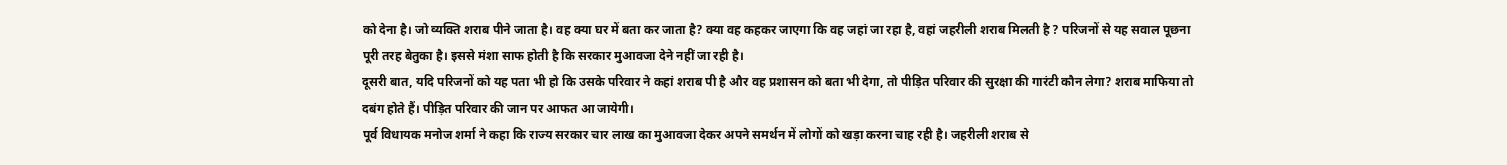को देना है। जो व्यक्ति शराब पीने जाता है। वह क्या घर में बता कर जाता है? क्या वह कहकर जाएगा कि वह जहां जा रहा है, वहां जहरीली शराब मिलती है ? परिजनों से यह सवाल पूछना पूरी तरह बेतुका है। इससे मंशा साफ होती है कि सरकार मुआवजा देने नहीं जा रही है।
दूसरी बात, यदि परिजनों को यह पता भी हो कि उसके परिवार ने कहां शराब पी है और वह प्रशासन को बता भी देगा, तो पीड़ित परिवार की सुरक्षा की गारंटी कौन लेगा? शराब माफिया तो दबंग होते हैं। पीड़ित परिवार की जान पर आफत आ जायेगी।
पूर्व विधायक मनोज शर्मा ने कहा कि राज्य सरकार चार लाख का मुआवजा देकर अपने समर्थन में लोगों को खड़ा करना चाह रही है। जहरीली शराब से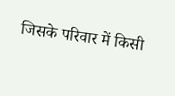जिसके परिवार में किसी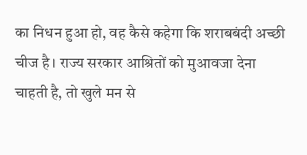का निधन हुआ हो, वह कैसे कहेगा कि शराबबंदी अच्छी चीज है। राज्य सरकार आश्रितों को मुआवजा देना चाहती है, तो खुले मन से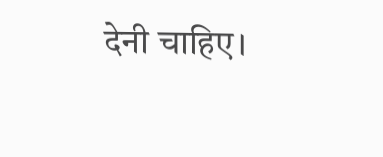देनी चाहिए।